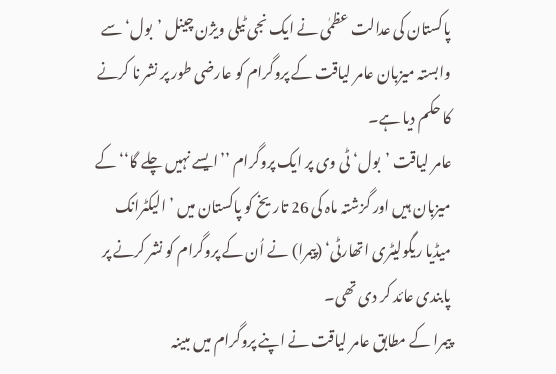پاکستان کی عدالت عظمٰی نے ایک نجی ٹیلی ویژن چینل ’بول‘ سے وابستہ میزبان عامر لیاقت کے پروگرام کو عارضی طور پر نشر نا کرنے کا حکم دیا ہے۔
عامر لیاقت ’بول‘ ٹی وی پر ایک پروگرام ’’ایسے نہیں چلے گا‘‘ کے میزبان ہیں اور گزشتہ ماہ کی 26 تاریخ کو پاکستان میں ’الیکٹرانک میڈیا ریگولیٹری اتھارٹی‘ (پیمرا) نے اُن کے پروگرام کو نشر کرنے پر پابندی عائد کر دی تھی۔
پیمرا کے مطابق عامر لیاقت نے اپنے پروگرام میں مبینہ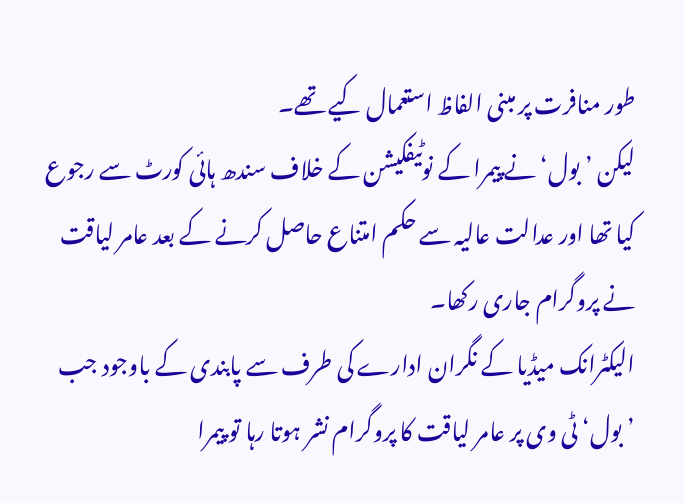طور منافرت پر مبنی الفاظ استعمال کیے تھے۔
لیکن ’بول‘ نے پیمرا کے نوٹیفکیشن کے خلاف سندھ ہائی کورٹ سے رجوع کیا تھا اور عدالت عالیہ سے حکم امتناع حاصل کرنے کے بعد عامر لیاقت نے پروگرام جاری رکھا۔
الیکٹرانک میڈیا کے نگران ادارے کی طرف سے پابندی کے باوجود جب ’بول‘ ٹی وی پر عامر لیاقت کا پروگرام نشر ہوتا رہا تو پیمرا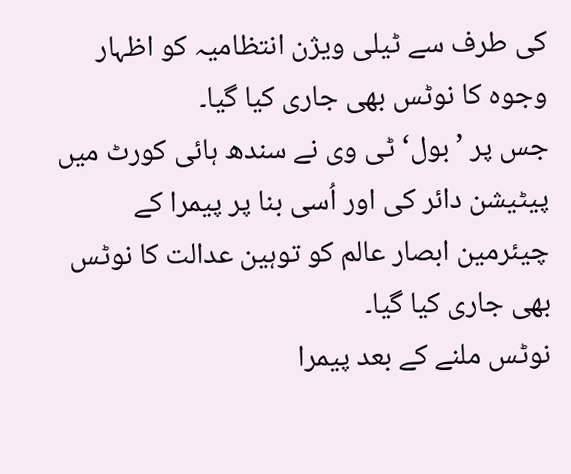کی طرف سے ٹیلی ویژن انتظامیہ کو اظہار وجوہ کا نوٹس بھی جاری کیا گیا۔
جس پر ’بول‘ ٹی وی نے سندھ ہائی کورٹ میں پیٹیشن دائر کی اور اُسی بنا پر پیمرا کے چیئرمین ابصار عالم کو توہین عدالت کا نوٹس بھی جاری کیا گیا۔
نوٹس ملنے کے بعد پیمرا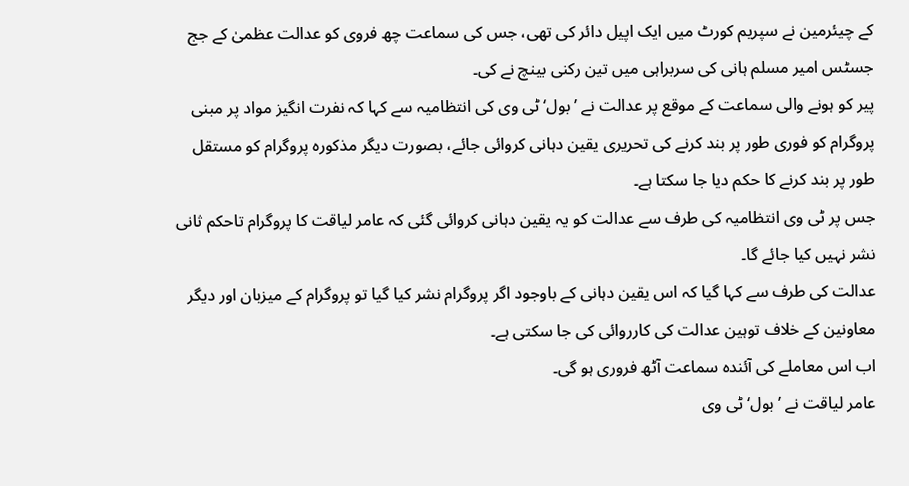کے چیئرمین نے سپریم کورٹ میں ایک اپیل دائر کی تھی، جس کی سماعت چھ فروی کو عدالت عظمیٰ کے جج جسٹس امیر مسلم ہانی کی سربراہی میں تین رکنی بینچ نے کی۔
پیر کو ہونے والی سماعت کے موقع پر عدالت نے ’بول‘ ٹی وی کی انتظامیہ سے کہا کہ نفرت انگیز مواد پر مبنی پروگرام کو فوری طور پر بند کرنے کی تحریری یقین دہانی کروائی جائے، بصورت دیگر مذکورہ پروگرام کو مستقل طور پر بند کرنے کا حکم دیا جا سکتا ہے۔
جس پر ٹی وی انتظامیہ کی طرف سے عدالت کو یہ یقین دہانی کروائی گئی کہ عامر لیاقت کا پروگرام تاحکم ثانی نشر نہیں کیا جائے گا۔
عدالت کی طرف سے کہا گیا کہ اس یقین دہانی کے باوجود اگر پروگرام نشر کیا گیا تو پروگرام کے میزبان اور دیگر معاونین کے خلاف توہین عدالت کی کارروائی کی جا سکتی ہے۔
اب اس معاملے کی آئندہ سماعت آٹھ فروری ہو گی۔
عامر لیاقت نے ’بول‘ ٹی وی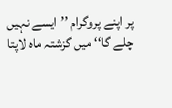پر اپنے پروگرام ’’ایسے نہیں چلے گا‘‘ میں گزشتہ ماہ لاپتا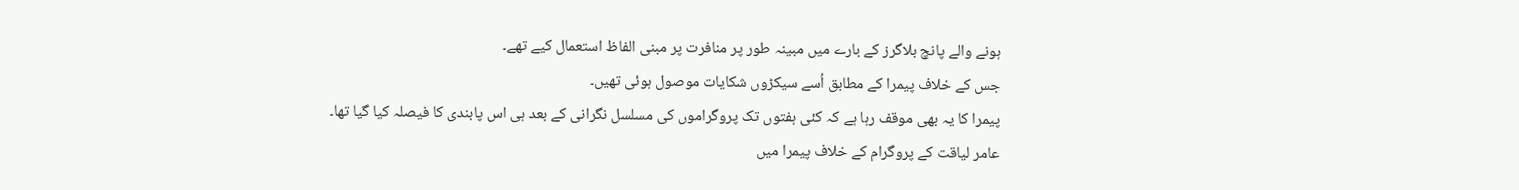ہونے والے پانچ بلاگرز کے بارے میں مبینہ طور پر منافرت پر مبنی الفاظ استعمال کیے تھے۔
جس کے خلاف پیمرا کے مطابق اُسے سیکڑوں شکایات موصول ہوئی تھیں۔
پیمرا کا یہ بھی موقف رہا ہے کہ کئی ہفتوں تک پروگراموں کی مسلسل نگرانی کے بعد ہی اس پابندی کا فیصلہ کیا گیا تھا۔
عامر لیاقت کے پروگرام کے خلاف پیمرا میں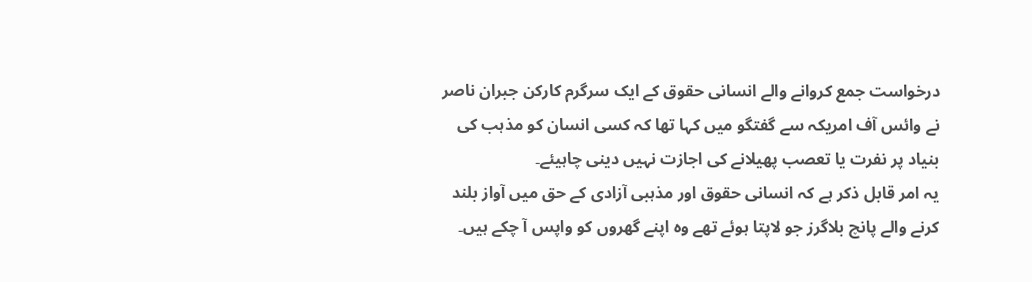درخواست جمع کروانے والے انسانی حقوق کے ایک سرگرم کارکن جبران ناصر نے وائس آف امریکہ سے گفتگو میں کہا تھا کہ کسی انسان کو مذہب کی بنیاد پر نفرت یا تعصب پھیلانے کی اجازت نہیں دینی چاہیئے۔
یہ امر قابل ذکر ہے کہ انسانی حقوق اور مذہبی آزادی کے حق میں آواز بلند کرنے والے پانچ بلاگرز جو لاپتا ہوئے تھے وہ اپنے گھروں کو واپس آ چکے ہیں۔